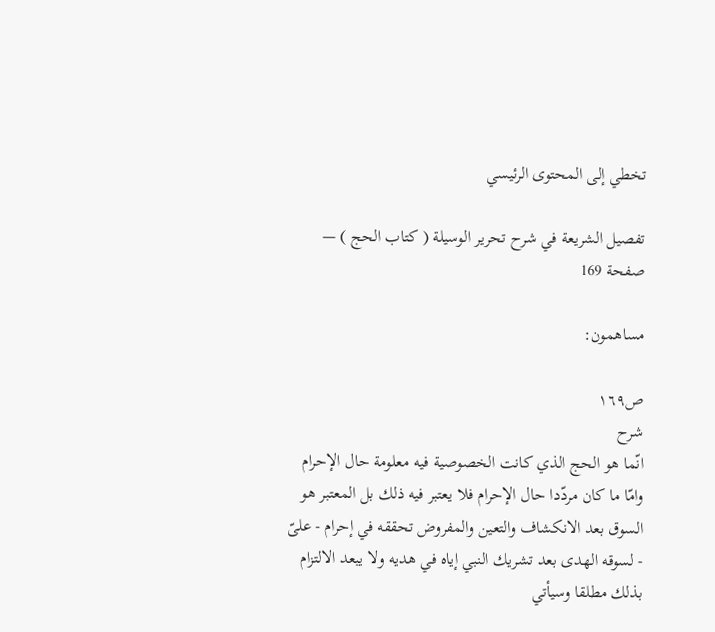تخطي إلى المحتوى الرئيسي

تفصيل الشريعة في شرح تحرير الوسيلة ( كتاب الحج ) — صفحة 169

مساهمون:

ص١٦٩
شرح
انّما هو الحج الذي كانت الخصوصية فيه معلومة حال الإحرام وامّا ما كان مردّدا حال الإحرام فلا يعتبر فيه ذلك بل المعتبر هو السوق بعد الانكشاف والتعين والمفروض تحققه في إحرام - علىّ - لسوقه الهدى بعد تشريك النبي إياه في هديه ولا يبعد الالتزام بذلك مطلقا وسيأتي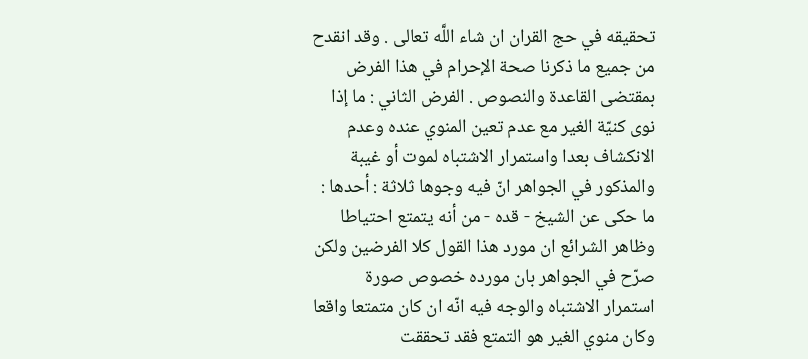تحقيقه في حج القران ان شاء اللَّه تعالى . وقد انقدح من جميع ما ذكرنا صحة الإحرام في هذا الفرض بمقتضى القاعدة والنصوص . الفرض الثاني : ما إذا نوى كنيّة الغير مع عدم تعين المنوي عنده وعدم الانكشاف بعدا واستمرار الاشتباه لموت أو غيبة والمذكور في الجواهر انّ فيه وجوها ثلاثة : أحدها : ما حكى عن الشيخ - قده - من أنه يتمتع احتياطا وظاهر الشرائع ان مورد هذا القول كلا الفرضين ولكن صرّح في الجواهر بان مورده خصوص صورة استمرار الاشتباه والوجه فيه انّه ان كان متمتعا واقعا وكان منوي الغير هو التمتع فقد تحققت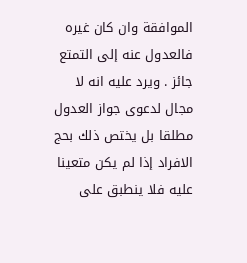الموافقة وان كان غيره فالعدول عنه إلى التمتع جائز . ويرد عليه انه لا مجال لدعوى جواز العدول مطلقا بل يختص ذلك بحج الافراد إذا لم يكن متعينا عليه فلا ينطبق على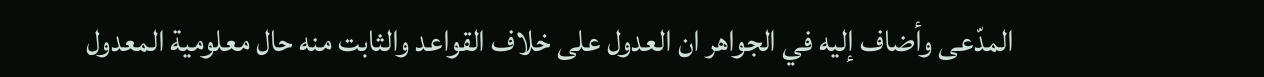المدّعى وأضاف إليه في الجواهر ان العدول على خلاف القواعد والثابت منه حال معلومية المعدول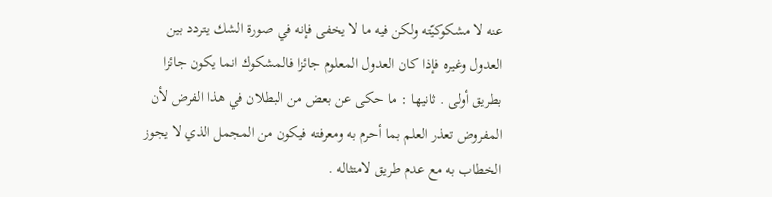عنه لا مشكوكيّته ولكن فيه ما لا يخفى فإنه في صورة الشك يتردد بين العدول وغيره فإذا كان العدول المعلوم جائزا فالمشكوك انما يكون جائزا بطريق أولى . ثانيها : ما حكى عن بعض من البطلان في هذا الفرض لأن المفروض تعذر العلم بما أحرم به ومعرفته فيكون من المجمل الذي لا يجوز الخطاب به مع عدم طريق لامتثاله .